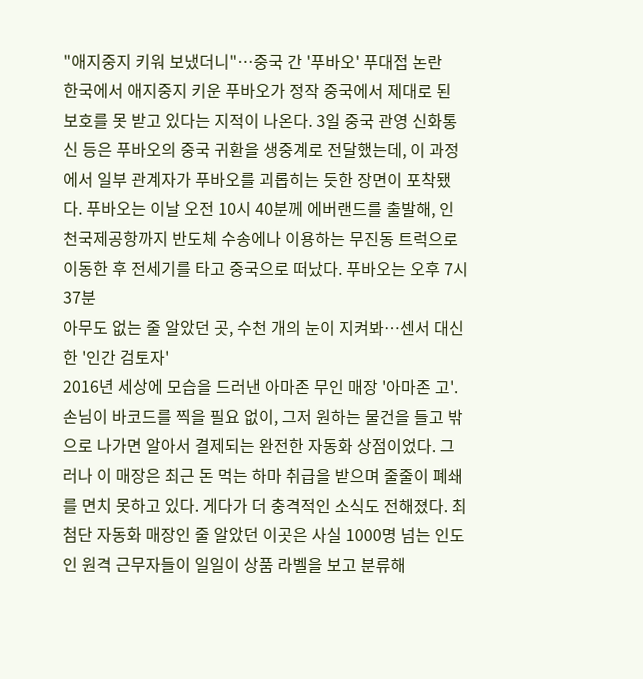"애지중지 키워 보냈더니"…중국 간 '푸바오' 푸대접 논란
한국에서 애지중지 키운 푸바오가 정작 중국에서 제대로 된 보호를 못 받고 있다는 지적이 나온다. 3일 중국 관영 신화통신 등은 푸바오의 중국 귀환을 생중계로 전달했는데, 이 과정에서 일부 관계자가 푸바오를 괴롭히는 듯한 장면이 포착됐다. 푸바오는 이날 오전 10시 40분께 에버랜드를 출발해, 인천국제공항까지 반도체 수송에나 이용하는 무진동 트럭으로 이동한 후 전세기를 타고 중국으로 떠났다. 푸바오는 오후 7시 37분
아무도 없는 줄 알았던 곳, 수천 개의 눈이 지켜봐…센서 대신한 '인간 검토자'
2016년 세상에 모습을 드러낸 아마존 무인 매장 '아마존 고'. 손님이 바코드를 찍을 필요 없이, 그저 원하는 물건을 들고 밖으로 나가면 알아서 결제되는 완전한 자동화 상점이었다. 그러나 이 매장은 최근 돈 먹는 하마 취급을 받으며 줄줄이 폐쇄를 면치 못하고 있다. 게다가 더 충격적인 소식도 전해졌다. 최첨단 자동화 매장인 줄 알았던 이곳은 사실 1000명 넘는 인도인 원격 근무자들이 일일이 상품 라벨을 보고 분류해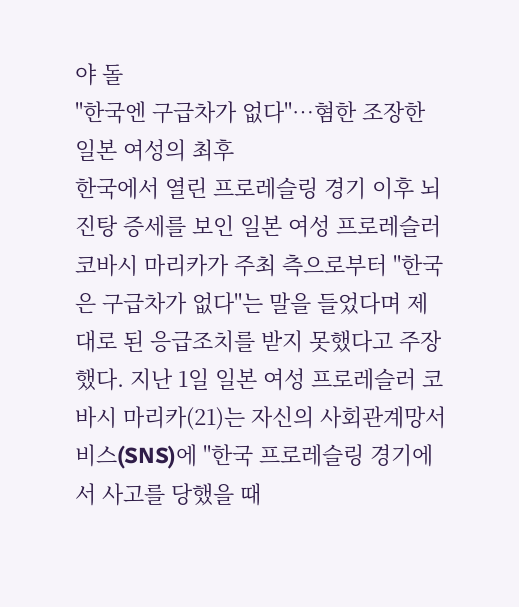야 돌
"한국엔 구급차가 없다"…혐한 조장한 일본 여성의 최후
한국에서 열린 프로레슬링 경기 이후 뇌진탕 증세를 보인 일본 여성 프로레슬러 코바시 마리카가 주최 측으로부터 "한국은 구급차가 없다"는 말을 들었다며 제대로 된 응급조치를 받지 못했다고 주장했다. 지난 1일 일본 여성 프로레슬러 코바시 마리카(21)는 자신의 사회관계망서비스(SNS)에 "한국 프로레슬링 경기에서 사고를 당했을 때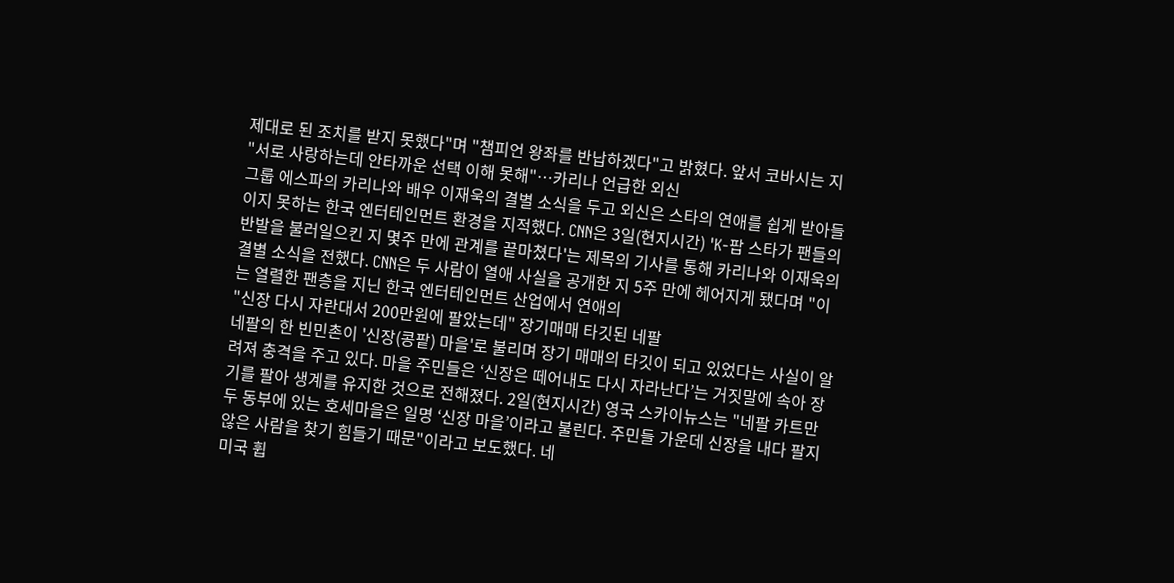제대로 된 조치를 받지 못했다"며 "챔피언 왕좌를 반납하겠다"고 밝혔다. 앞서 코바시는 지
"서로 사랑하는데 안타까운 선택 이해 못해"…카리나 언급한 외신
그룹 에스파의 카리나와 배우 이재욱의 결별 소식을 두고 외신은 스타의 연애를 쉽게 받아들이지 못하는 한국 엔터테인먼트 환경을 지적했다. CNN은 3일(현지시간) 'K-팝 스타가 팬들의 반발을 불러일으킨 지 몇주 만에 관계를 끝마쳤다'는 제목의 기사를 통해 카리나와 이재욱의 결별 소식을 전했다. CNN은 두 사람이 열애 사실을 공개한 지 5주 만에 헤어지게 됐다며 "이는 열렬한 팬층을 지닌 한국 엔터테인먼트 산업에서 연애의
"신장 다시 자란대서 200만원에 팔았는데" 장기매매 타깃된 네팔
네팔의 한 빈민촌이 '신장(콩팥) 마을'로 불리며 장기 매매의 타깃이 되고 있었다는 사실이 알려져 충격을 주고 있다. 마을 주민들은 ‘신장은 떼어내도 다시 자라난다’는 거짓말에 속아 장기를 팔아 생계를 유지한 것으로 전해졌다. 2일(현지시간) 영국 스카이뉴스는 "네팔 카트만두 동부에 있는 호세마을은 일명 ‘신장 마을’이라고 불린다. 주민들 가운데 신장을 내다 팔지 않은 사람을 찾기 힘들기 때문"이라고 보도했다. 네
미국 휩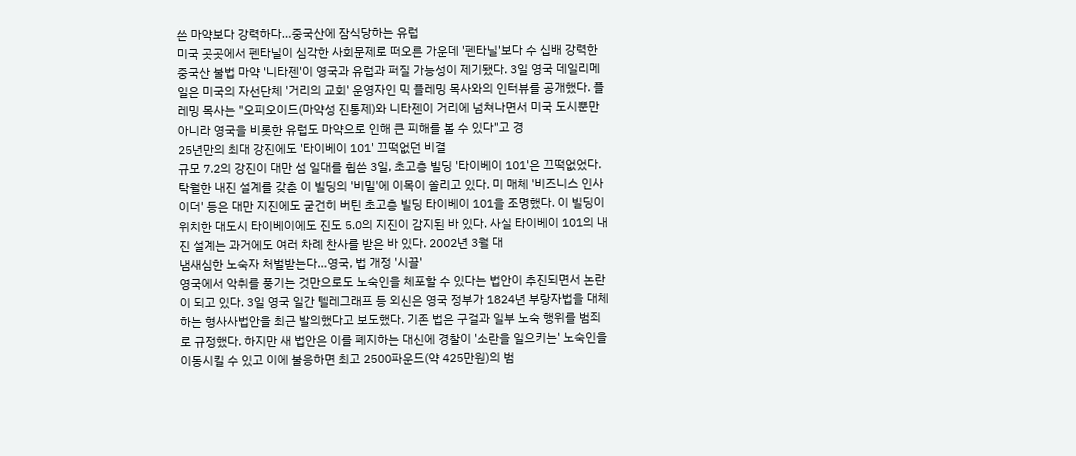쓴 마약보다 강력하다…중국산에 잠식당하는 유럽
미국 곳곳에서 펜타닐이 심각한 사회문제로 떠오른 가운데 '펜타닐'보다 수 십배 강력한 중국산 불법 마약 '니타젠'이 영국과 유럽과 퍼질 가능성이 제기됐다. 3일 영국 데일리메일은 미국의 자선단체 '거리의 교회' 운영자인 믹 플레밍 목사와의 인터뷰를 공개했다. 플레밍 목사는 "오피오이드(마약성 진통제)와 니타젠이 거리에 넘쳐나면서 미국 도시뿐만 아니라 영국을 비롯한 유럽도 마약으로 인해 큰 피해를 볼 수 있다"고 경
25년만의 최대 강진에도 '타이베이 101' 끄떡없던 비결
규모 7.2의 강진이 대만 섬 일대를 휩쓴 3일, 초고층 빌딩 '타이베이 101'은 끄떡없었다. 탁월한 내진 설계를 갖춘 이 빌딩의 '비밀'에 이목이 쏠리고 있다. 미 매체 '비즈니스 인사이더' 등은 대만 지진에도 굳건히 버틴 초고층 빌딩 타이베이 101을 조명했다. 이 빌딩이 위치한 대도시 타이베이에도 진도 5.0의 지진이 감지된 바 있다. 사실 타이베이 101의 내진 설계는 과거에도 여러 차례 찬사를 받은 바 있다. 2002년 3월 대
냄새심한 노숙자 처벌받는다…영국, 법 개정 '시끌'
영국에서 악취를 풍기는 것만으로도 노숙인을 체포할 수 있다는 법안이 추진되면서 논란이 되고 있다. 3일 영국 일간 텔레그래프 등 외신은 영국 정부가 1824년 부랑자법을 대체하는 형사사법안을 최근 발의했다고 보도했다. 기존 법은 구걸과 일부 노숙 행위를 범죄로 규정했다. 하지만 새 법안은 이를 폐지하는 대신에 경찰이 '소란을 일으키는' 노숙인을 이동시킬 수 있고 이에 불응하면 최고 2500파운드(약 425만원)의 범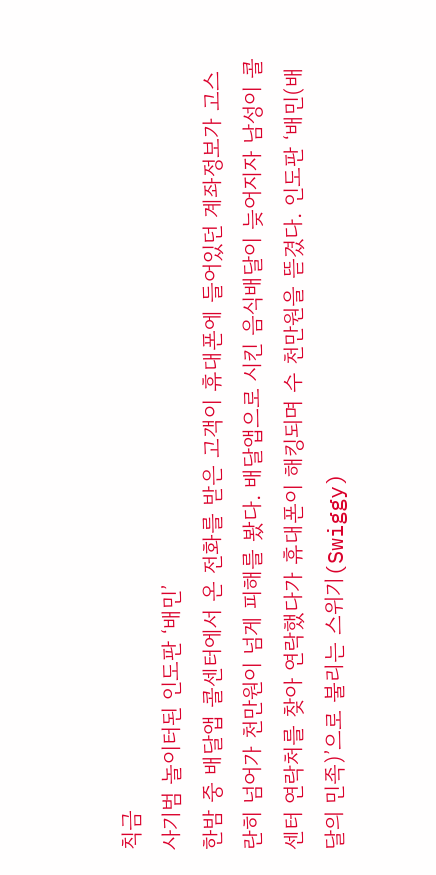칙금
사기범 놀이터된 인도판 ‘배민’
한밤 중 배달앱 콜센터에서 온 전화를 받은 고객이 휴대폰에 들어있던 계좌정보가 고스란히 넘어가 천만원이 넘게 피해를 봤다. 배달앱으로 시킨 음식배달이 늦어지자 남성이 콜센터 연락처를 찾아 연락했다가 휴대폰이 해킹되며 수 천만원을 뜯겼다. 인도판 ‘배민(배달의 민족)’으로 불리는 스위기(Swiggy)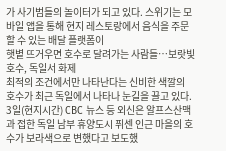가 사기범들의 놀이터가 되고 있다. 스위기는 모바일 앱을 통해 현지 레스토랑에서 음식을 주문할 수 있는 배달 플랫폼이
햇볕 뜨거우면 호수로 달려가는 사람들…보랏빛 호수, 독일서 화제
최적의 조건에서만 나타난다는 신비한 색깔의 호수가 최근 독일에서 나타나 눈길을 끌고 있다. 3일(현지시간) CBC 뉴스 등 외신은 알프스산맥과 접한 독일 남부 휴양도시 퓌센 인근 마을의 호수가 보라색으로 변했다고 보도했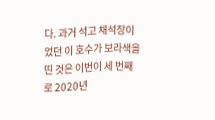다. 과거 석고 채석장이었던 이 호수가 보라색을 띤 것은 이번이 세 번째로 2020년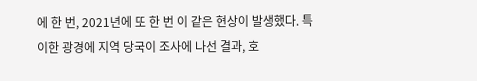에 한 번, 2021년에 또 한 번 이 같은 현상이 발생했다. 특이한 광경에 지역 당국이 조사에 나선 결과, 호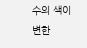수의 색이 변한